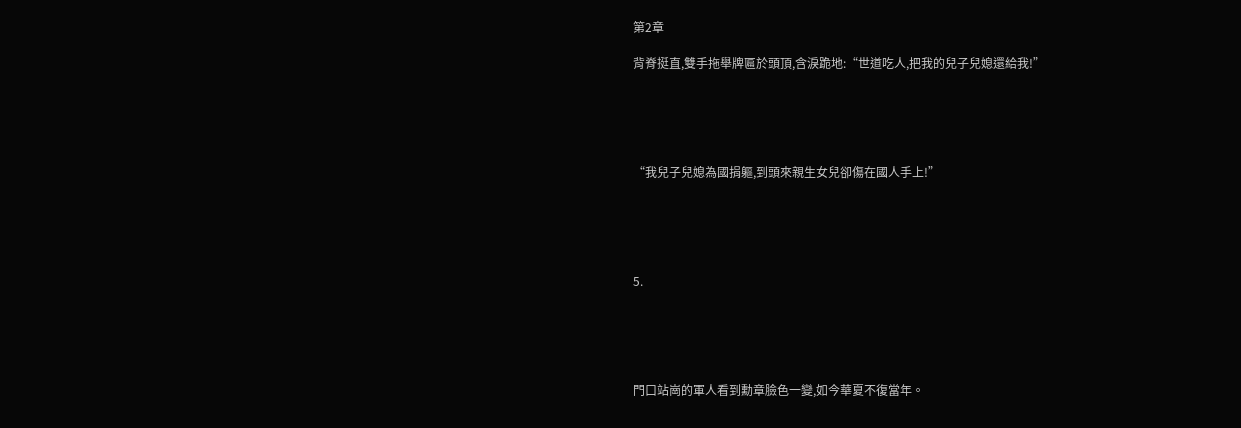第2章

背脊挺直,雙手拖舉牌匾於頭頂,含淚跪地:“世道吃人,把我的兒子兒媳還給我!”





“我兒子兒媳為國捐軀,到頭來親生女兒卻傷在國人手上!”





5.





門口站崗的軍人看到勳章臉色一變,如今華夏不復當年。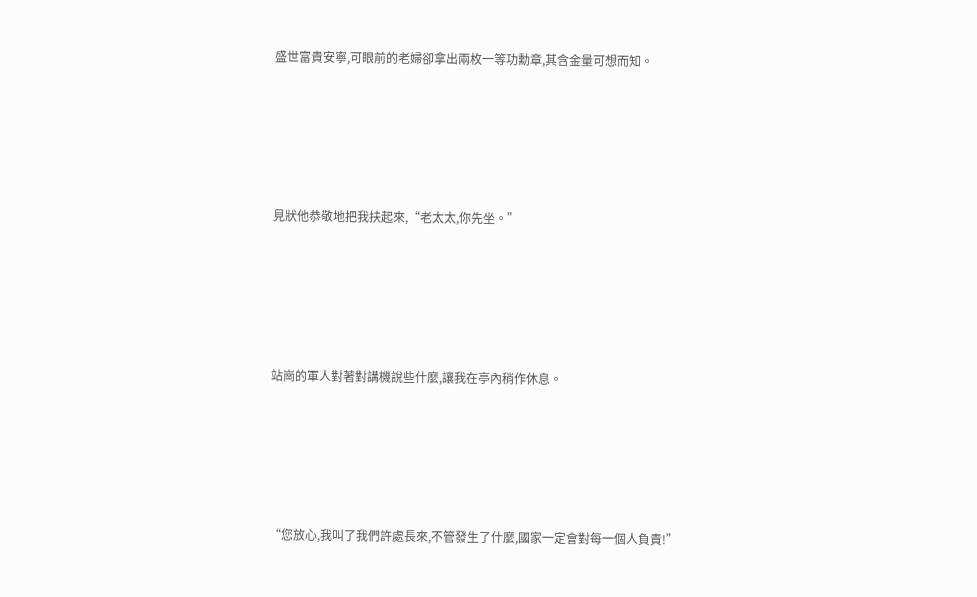盛世富貴安寧,可眼前的老婦卻拿出兩枚一等功勳章,其含金量可想而知。





見狀他恭敬地把我扶起來,“老太太,你先坐。”





站崗的軍人對著對講機說些什麼,讓我在亭內稍作休息。





“您放心,我叫了我們許處長來,不管發生了什麼,國家一定會對每一個人負責!”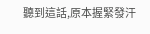聽到這話,原本握緊發汗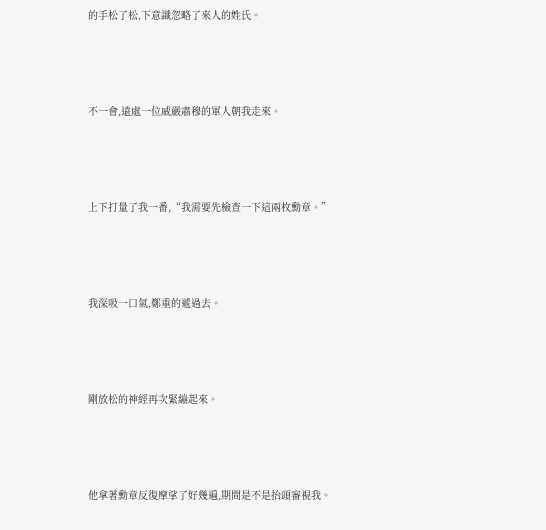的手松了松,下意識忽略了來人的姓氏。





不一會,遠處一位威嚴肅穆的軍人朝我走來。





上下打量了我一番,“我需要先檢查一下這兩枚勳章。”





我深吸一口氣,鄭重的遞過去。





剛放松的神經再次緊繃起來。





他拿著勳章反復摩挲了好幾遍,期間是不是抬頭審視我。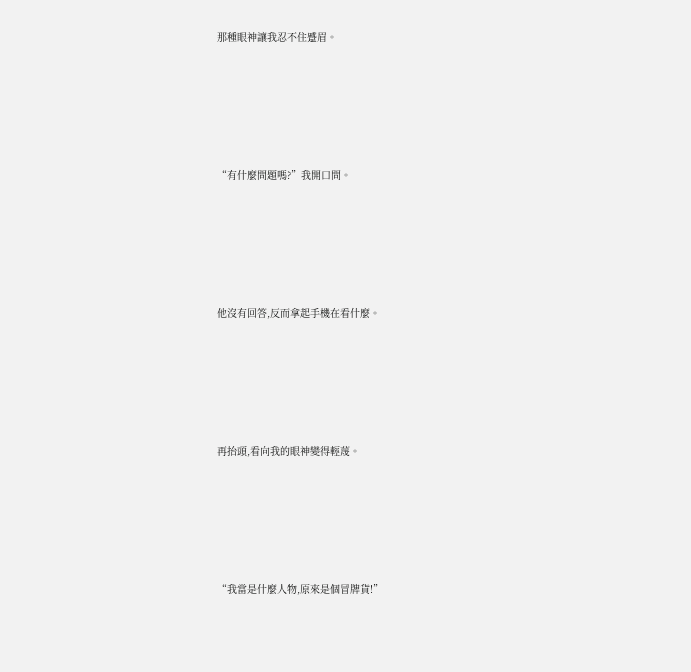那種眼神讓我忍不住蹙眉。





“有什麼問題嗎?”我開口問。





他沒有回答,反而拿起手機在看什麼。





再抬頭,看向我的眼神變得輕蔑。





“我當是什麼人物,原來是個冒牌貨!”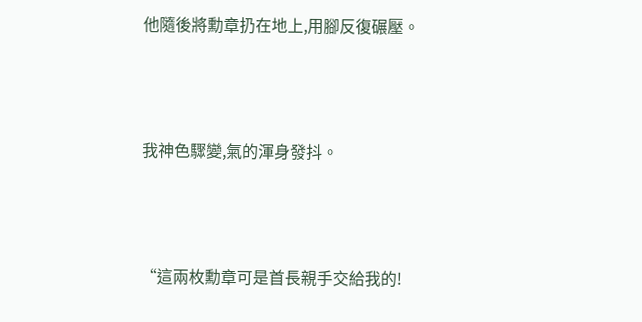他隨後將勳章扔在地上,用腳反復碾壓。





我神色驟變,氣的渾身發抖。





“這兩枚勳章可是首長親手交給我的!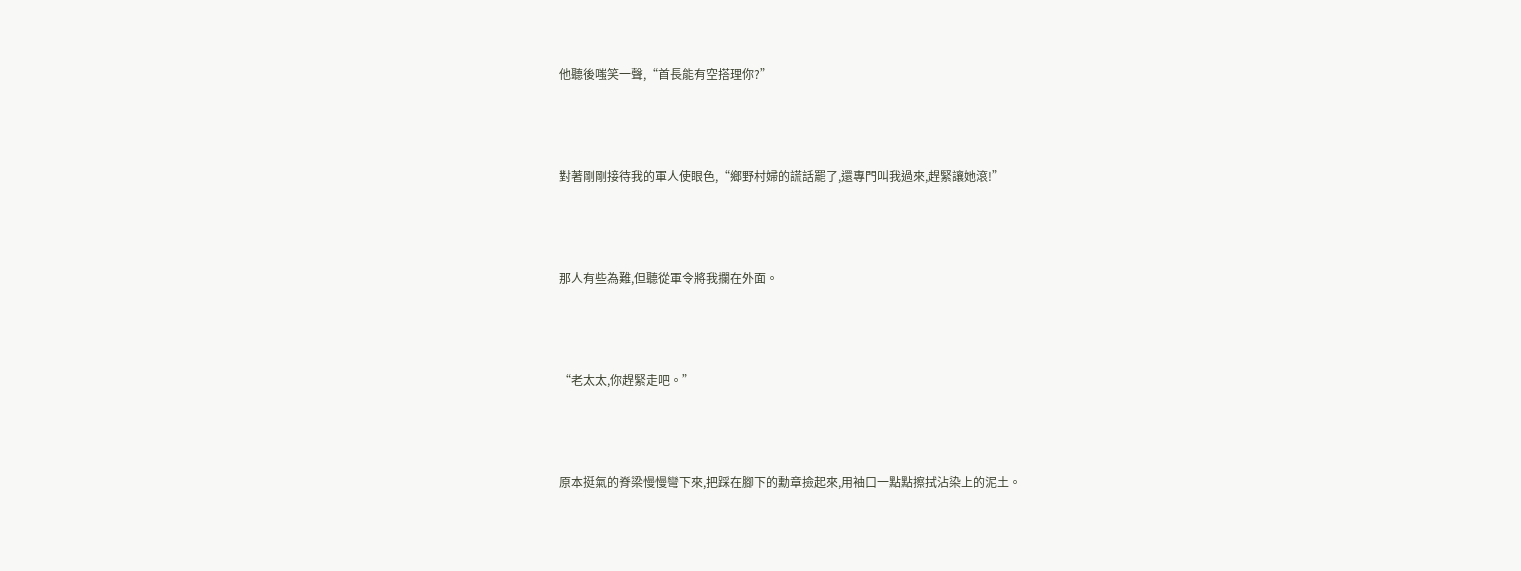他聽後嗤笑一聲,“首長能有空搭理你?”





對著剛剛接待我的軍人使眼色,“鄉野村婦的謊話罷了,還專門叫我過來,趕緊讓她滾!”





那人有些為難,但聽從軍令將我攔在外面。





“老太太,你趕緊走吧。”





原本挺氣的脊梁慢慢彎下來,把踩在腳下的勳章撿起來,用袖口一點點擦拭沾染上的泥土。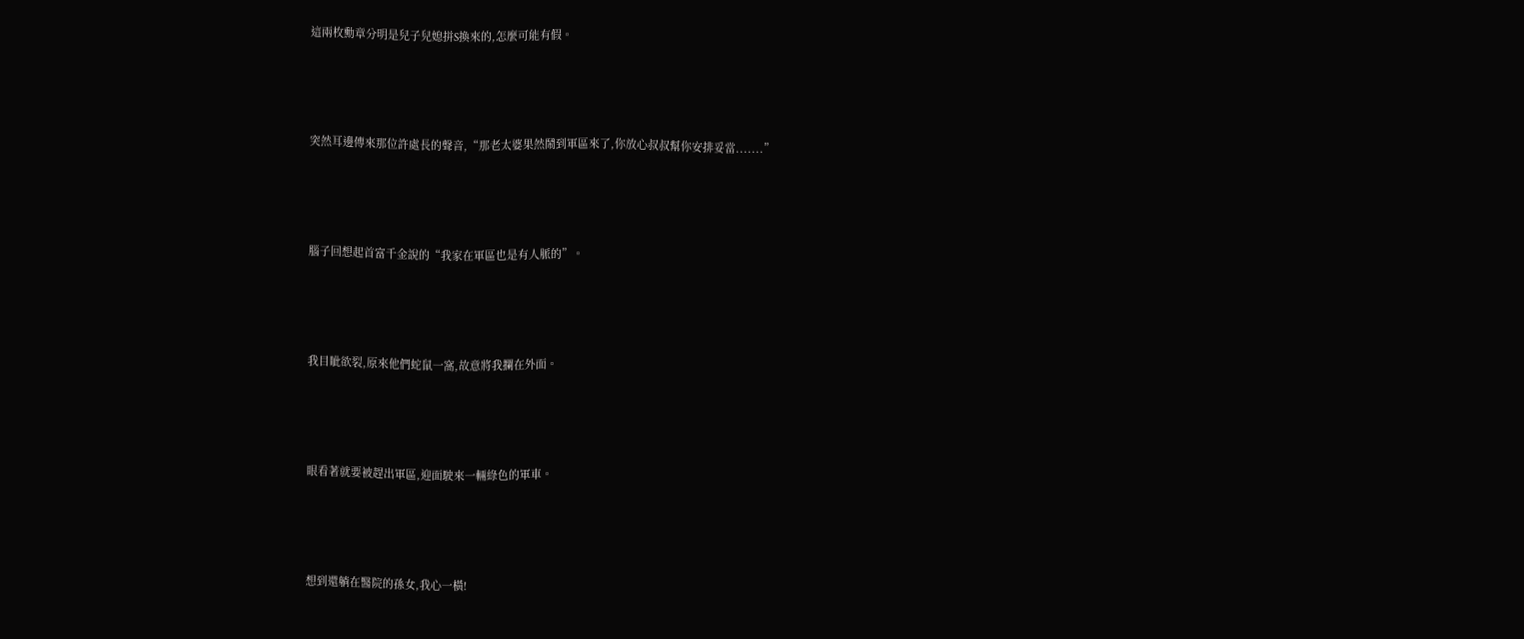這兩枚勳章分明是兒子兒媳拼S換來的,怎麼可能有假。





突然耳邊傳來那位許處長的聲音,“那老太婆果然鬧到軍區來了,你放心叔叔幫你安排妥當.......”





腦子回想起首富千金說的“我家在軍區也是有人脈的”。





我目眦欲裂,原來他們蛇鼠一窩,故意將我攔在外面。





眼看著就要被趕出軍區,迎面駛來一輛綠色的軍車。





想到還躺在醫院的孫女,我心一橫!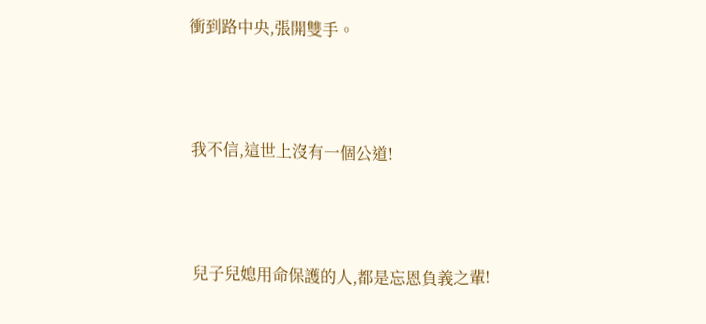衝到路中央,張開雙手。





我不信,這世上沒有一個公道!





兒子兒媳用命保護的人,都是忘恩負義之輩!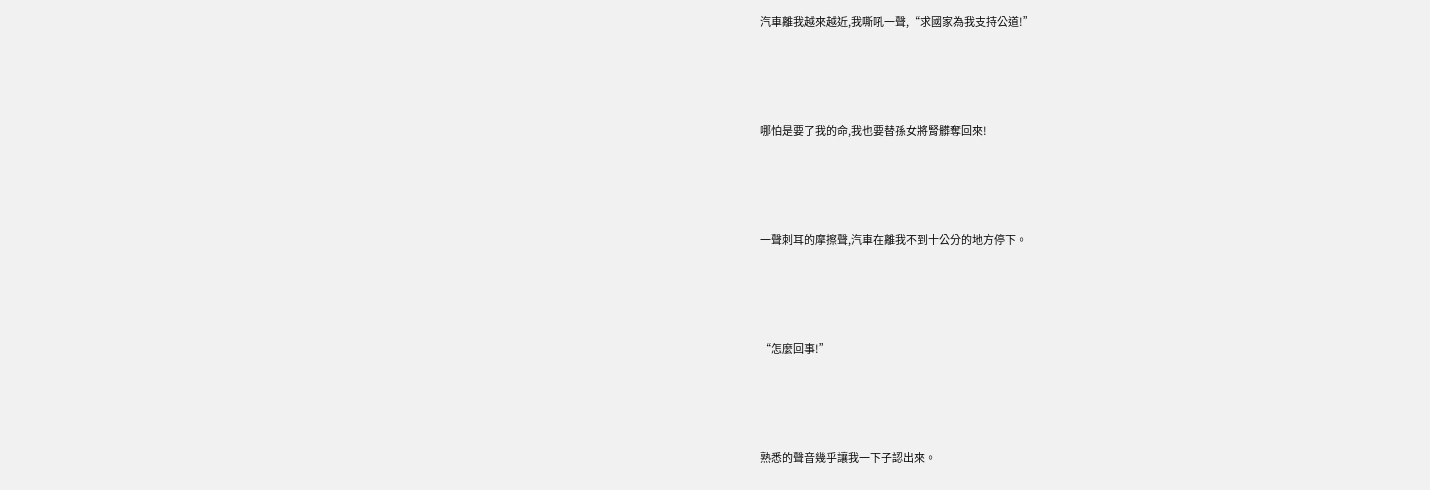汽車離我越來越近,我嘶吼一聲,“求國家為我支持公道!”





哪怕是要了我的命,我也要替孫女將腎髒奪回來!





一聲刺耳的摩擦聲,汽車在離我不到十公分的地方停下。





“怎麼回事!”





熟悉的聲音幾乎讓我一下子認出來。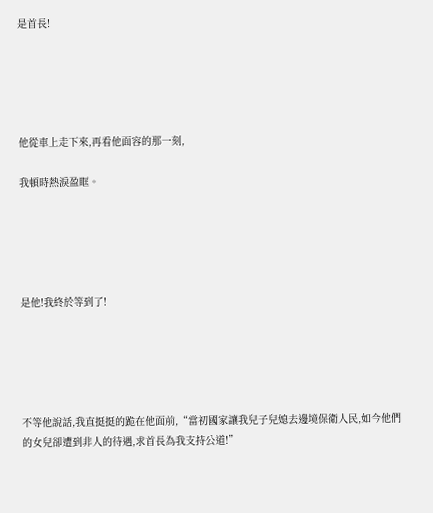是首長!





他從車上走下來,再看他面容的那一刻,

我頓時熱淚盈眶。





是他!我終於等到了!





不等他說話,我直挺挺的跪在他面前,“當初國家讓我兒子兒媳去邊境保衛人民,如今他們的女兒卻遭到非人的待遇,求首長為我支持公道!”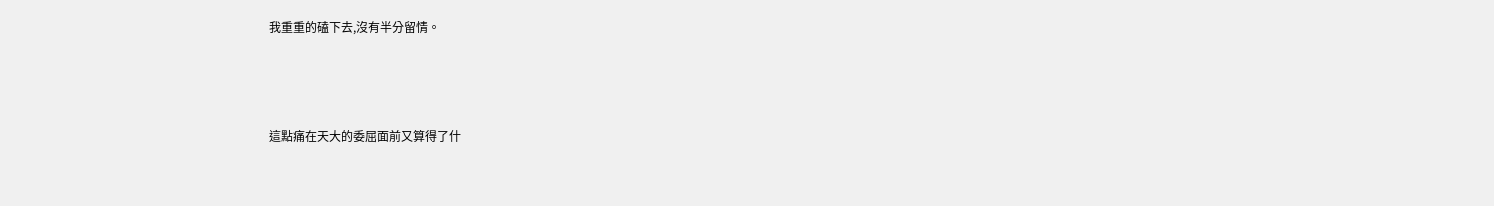我重重的磕下去,沒有半分留情。





這點痛在天大的委屈面前又算得了什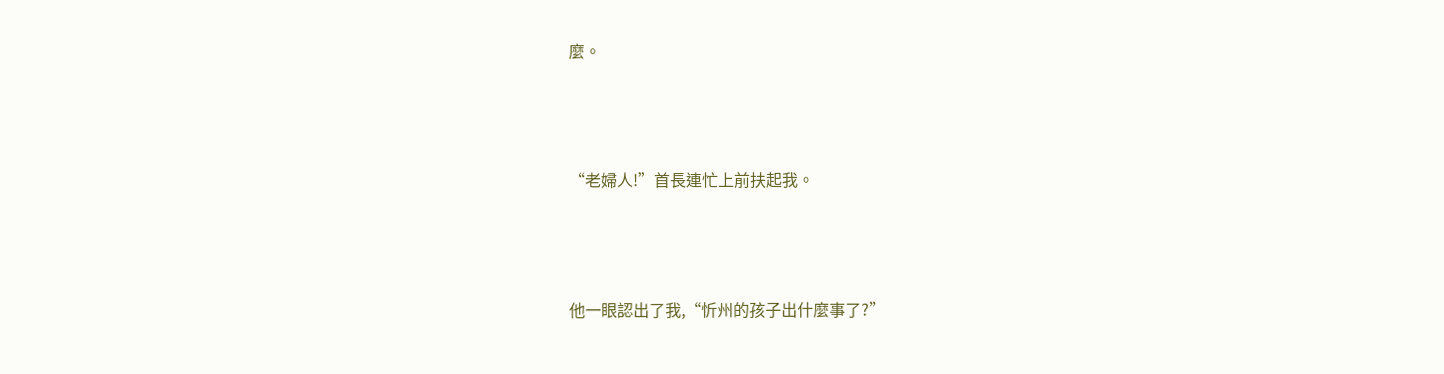麼。





“老婦人!”首長連忙上前扶起我。





他一眼認出了我,“忻州的孩子出什麼事了?”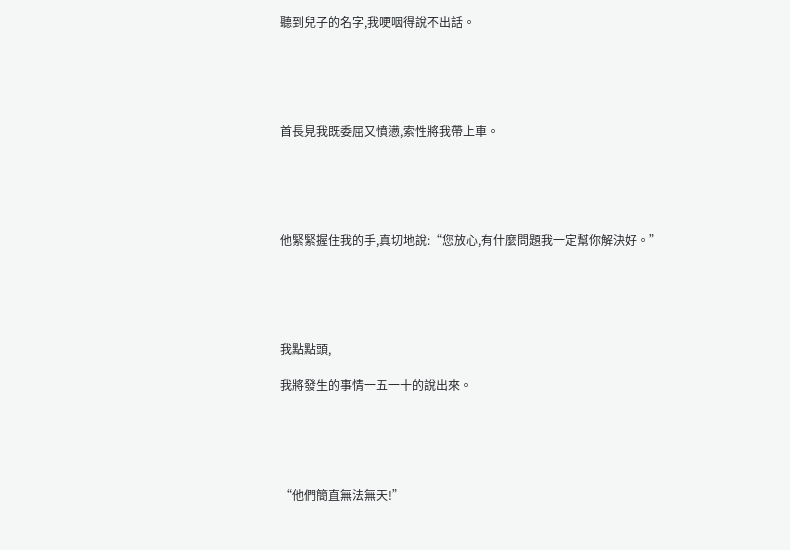聽到兒子的名字,我哽咽得說不出話。





首長見我既委屈又憤懑,索性將我帶上車。





他緊緊握住我的手,真切地說:“您放心,有什麼問題我一定幫你解決好。”





我點點頭,

我將發生的事情一五一十的說出來。





“他們簡直無法無天!”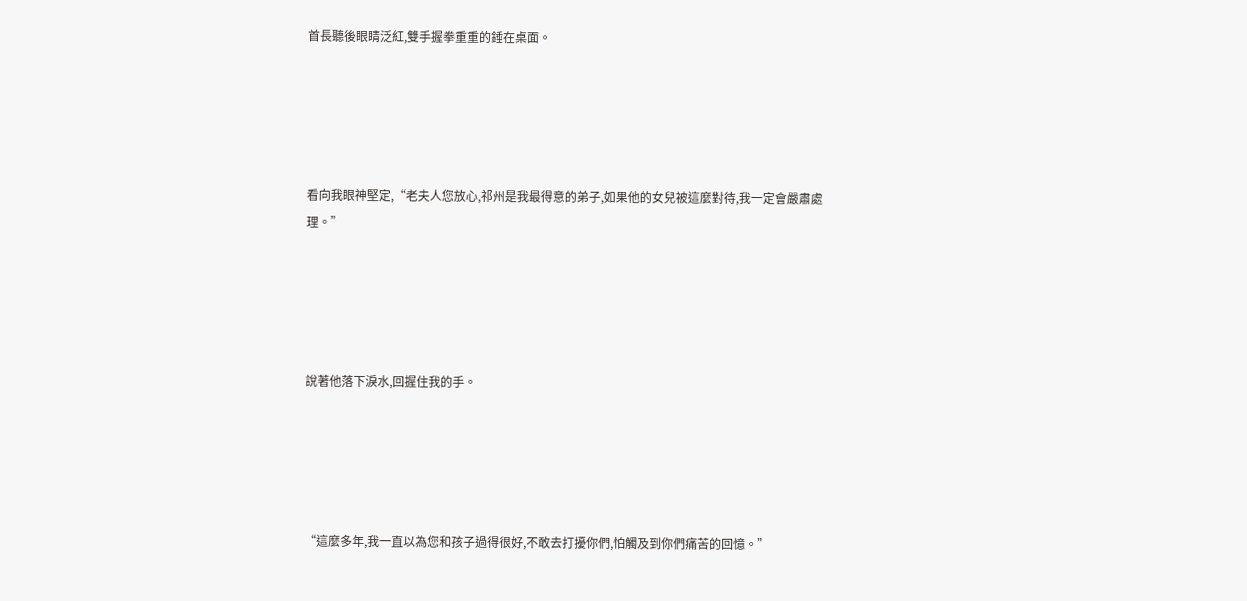首長聽後眼睛泛紅,雙手握拳重重的錘在桌面。





看向我眼神堅定,“老夫人您放心,祁州是我最得意的弟子,如果他的女兒被這麼對待,我一定會嚴肅處理。”





說著他落下淚水,回握住我的手。





“這麼多年,我一直以為您和孩子過得很好,不敢去打擾你們,怕觸及到你們痛苦的回憶。”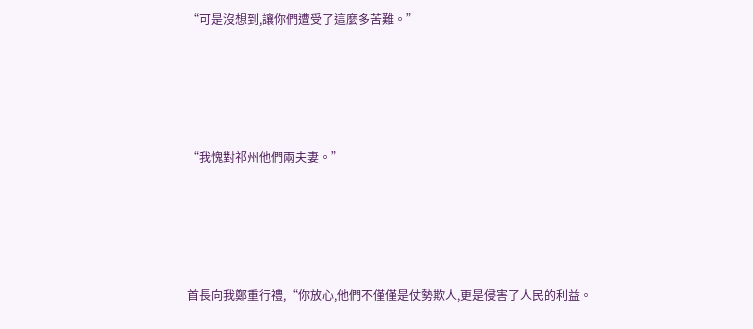“可是沒想到,讓你們遭受了這麼多苦難。”





“我愧對祁州他們兩夫妻。”





首長向我鄭重行禮,“你放心,他們不僅僅是仗勢欺人,更是侵害了人民的利益。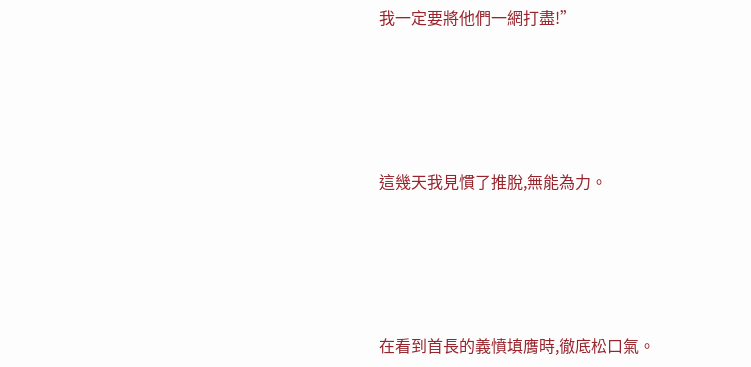我一定要將他們一網打盡!”





這幾天我見慣了推脫,無能為力。





在看到首長的義憤填膺時,徹底松口氣。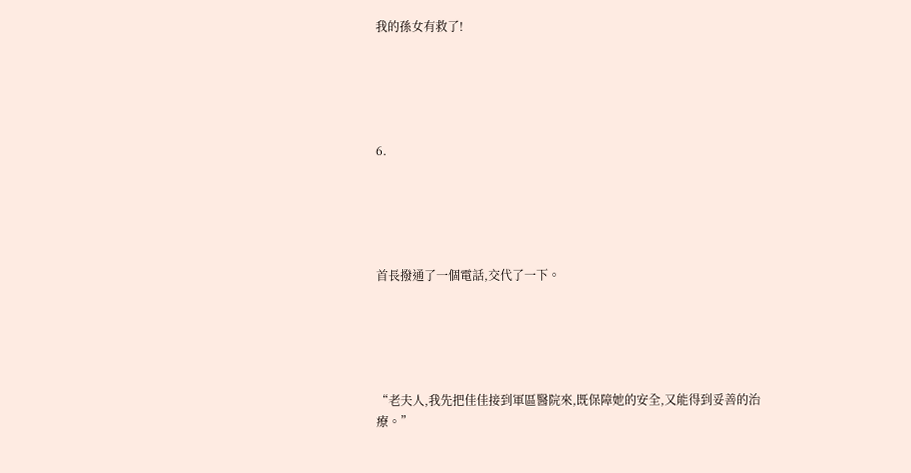我的孫女有救了!





6.





首長撥通了一個電話,交代了一下。





“老夫人,我先把佳佳接到軍區醫院來,既保障她的安全,又能得到妥善的治療。”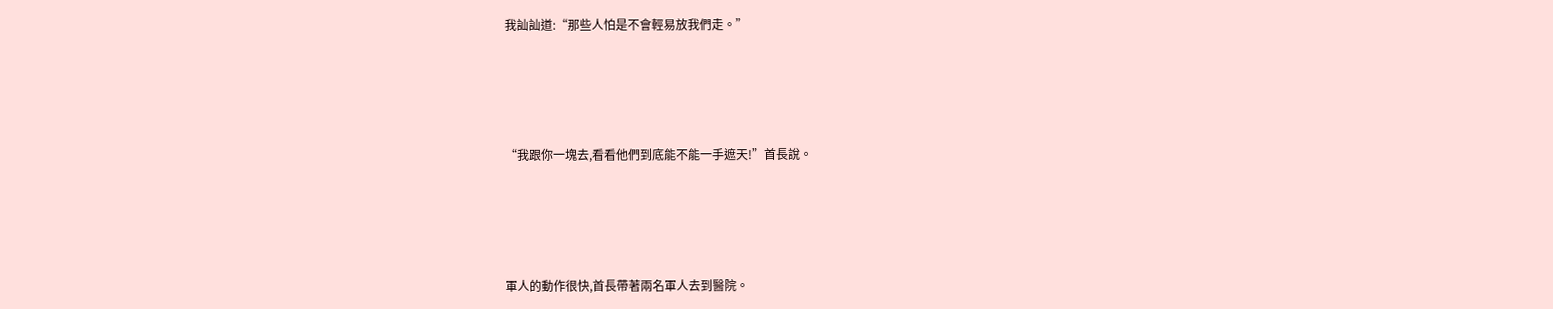我訕訕道:“那些人怕是不會輕易放我們走。”





“我跟你一塊去,看看他們到底能不能一手遮天!”首長說。





軍人的動作很快,首長帶著兩名軍人去到醫院。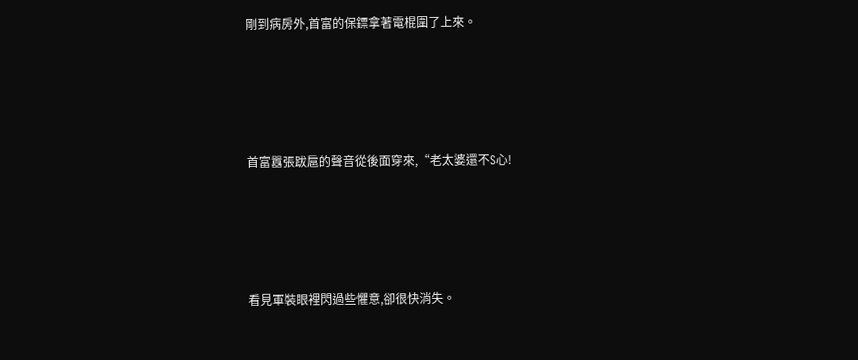剛到病房外,首富的保鏢拿著電棍圍了上來。





首富囂張跋扈的聲音從後面穿來,“老太婆還不S心!





看見軍裝眼裡閃過些懼意,卻很快消失。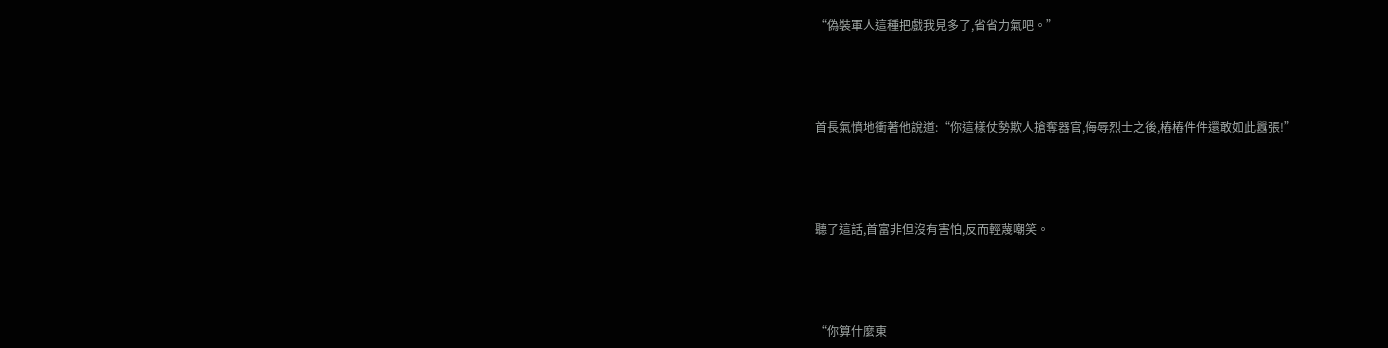“偽裝軍人這種把戲我見多了,省省力氣吧。”





首長氣憤地衝著他說道:“你這樣仗勢欺人搶奪器官,侮辱烈士之後,樁樁件件還敢如此囂張!”





聽了這話,首富非但沒有害怕,反而輕蔑嘲笑。





“你算什麼東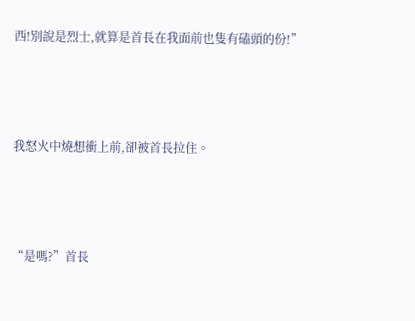西!別說是烈士,就算是首長在我面前也隻有磕頭的份!”





我怒火中燒想衝上前,卻被首長拉住。





“是嗎?”首長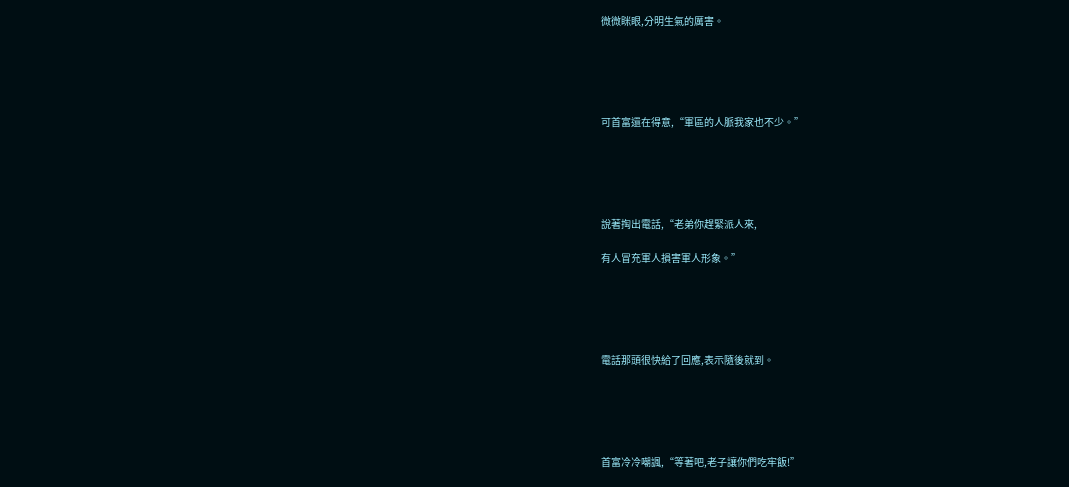微微眯眼,分明生氣的厲害。





可首富還在得意,“軍區的人脈我家也不少。”





說著掏出電話,“老弟你趕緊派人來,

有人冒充軍人損害軍人形象。”





電話那頭很快給了回應,表示隨後就到。





首富冷冷嘲諷,“等著吧,老子讓你們吃牢飯!”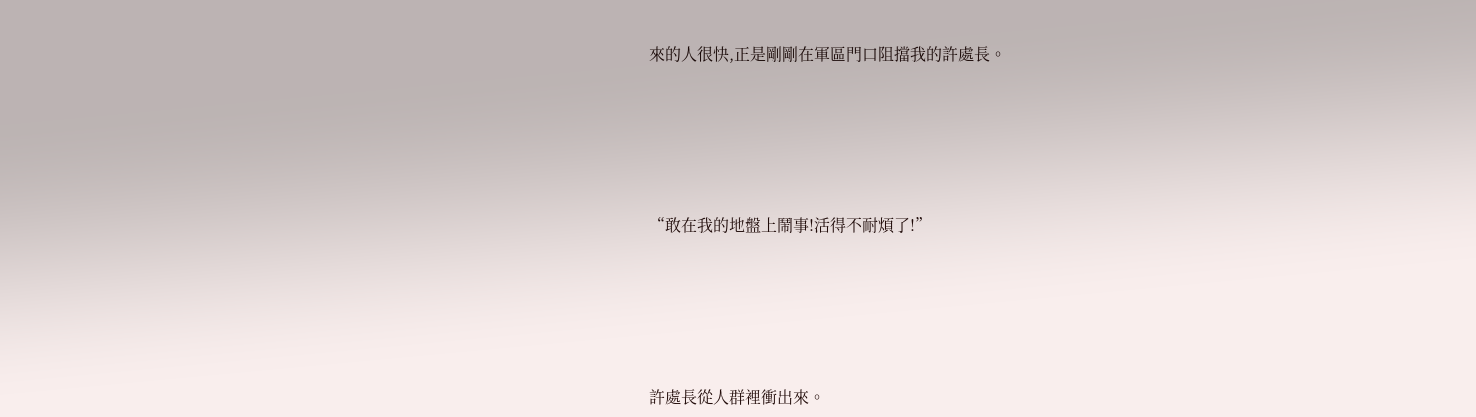來的人很快,正是剛剛在軍區門口阻擋我的許處長。





“敢在我的地盤上鬧事!活得不耐煩了!”





許處長從人群裡衝出來。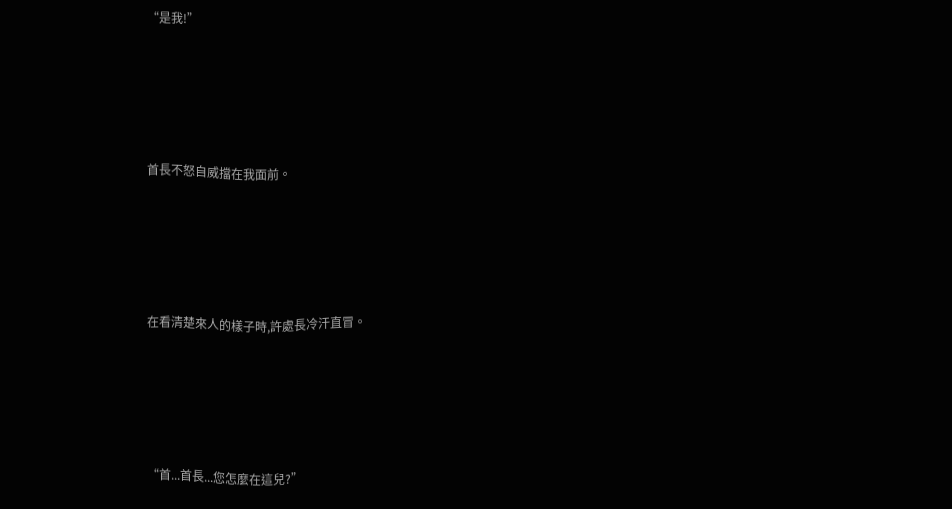“是我!”





首長不怒自威擋在我面前。





在看清楚來人的樣子時,許處長冷汗直冒。





“首...首長...您怎麼在這兒?”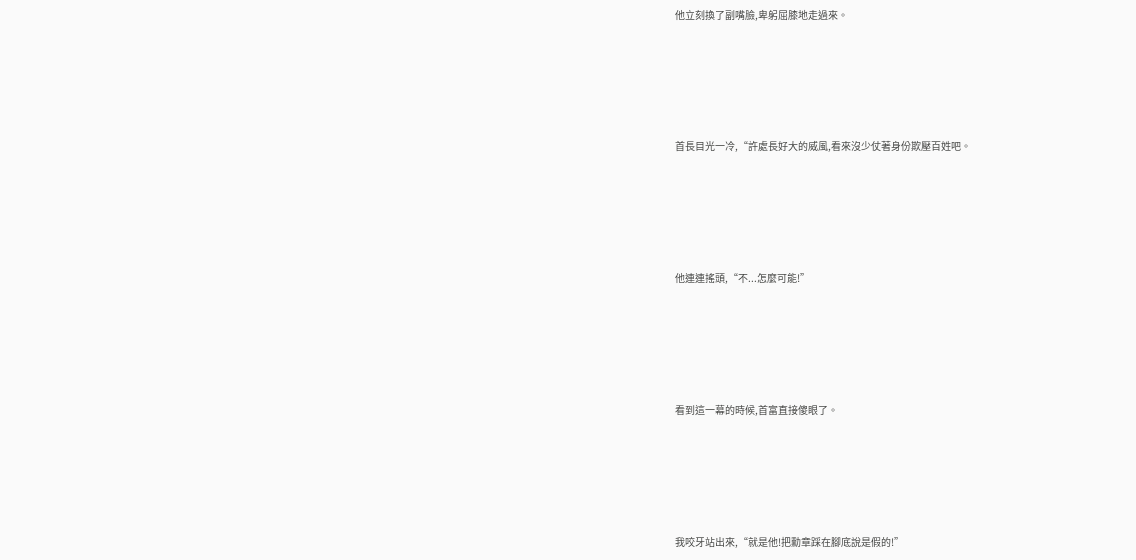他立刻換了副嘴臉,卑躬屈膝地走過來。





首長目光一冷,“許處長好大的威風,看來沒少仗著身份欺壓百姓吧。





他連連搖頭,“不...怎麼可能!”





看到這一幕的時候,首富直接傻眼了。





我咬牙站出來,“就是他!把勳章踩在腳底說是假的!”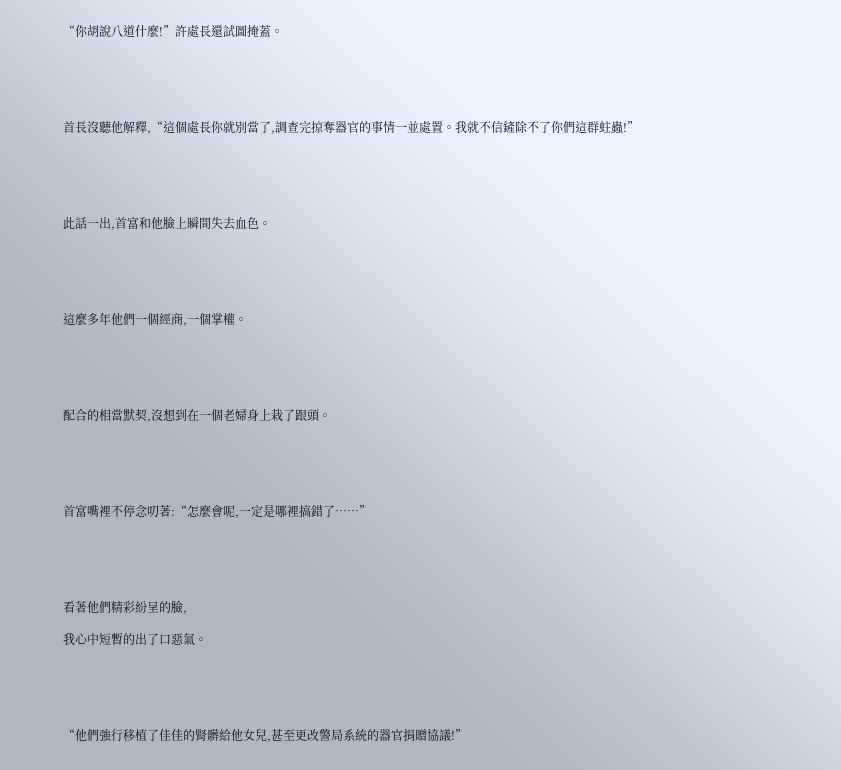“你胡說八道什麼!”許處長還試圖掩蓋。





首長沒聽他解釋,“這個處長你就別當了,調查完掠奪器官的事情一並處置。我就不信鏟除不了你們這群蛀蟲!”





此話一出,首富和他臉上瞬間失去血色。





這麼多年他們一個經商,一個掌權。





配合的相當默契,沒想到在一個老婦身上栽了跟頭。





首富嘴裡不停念叨著:“怎麼會呢,一定是哪裡搞錯了……”





看著他們精彩紛呈的臉,

我心中短暫的出了口惡氣。





“他們強行移植了佳佳的腎髒給他女兒,甚至更改警局系統的器官捐贈協議!”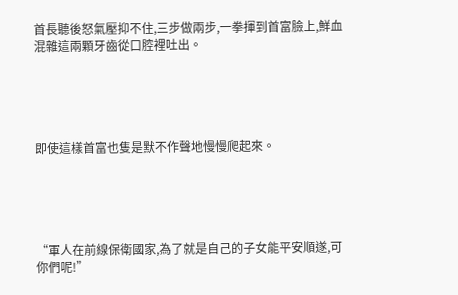首長聽後怒氣壓抑不住,三步做兩步,一拳揮到首富臉上,鮮血混雜這兩顆牙齒從口腔裡吐出。





即使這樣首富也隻是默不作聲地慢慢爬起來。





“軍人在前線保衛國家,為了就是自己的子女能平安順遂,可你們呢!”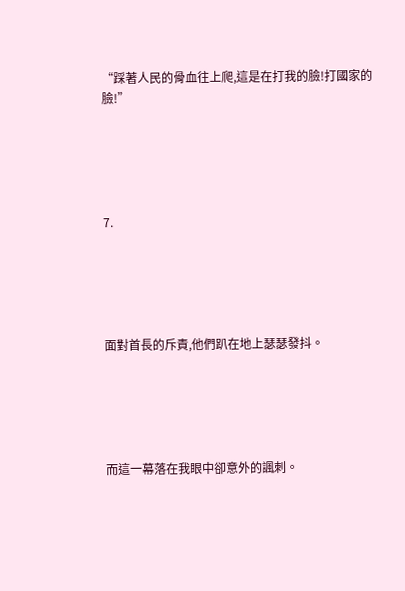“踩著人民的骨血往上爬,這是在打我的臉!打國家的臉!”





7.





面對首長的斥責,他們趴在地上瑟瑟發抖。





而這一幕落在我眼中卻意外的諷刺。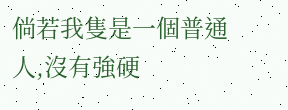倘若我隻是一個普通人,沒有強硬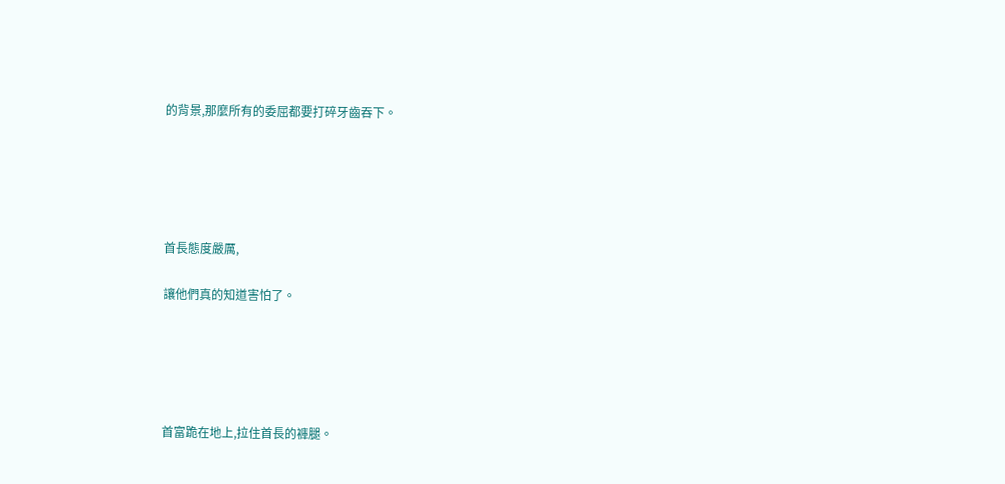的背景,那麼所有的委屈都要打碎牙齒吞下。





首長態度嚴厲,

讓他們真的知道害怕了。





首富跪在地上,拉住首長的褲腿。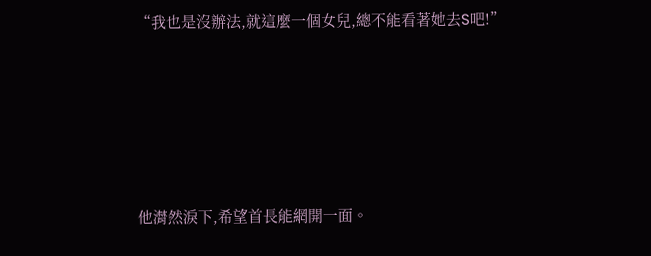“我也是沒辦法,就這麼一個女兒,總不能看著她去S吧!”





他潸然淚下,希望首長能網開一面。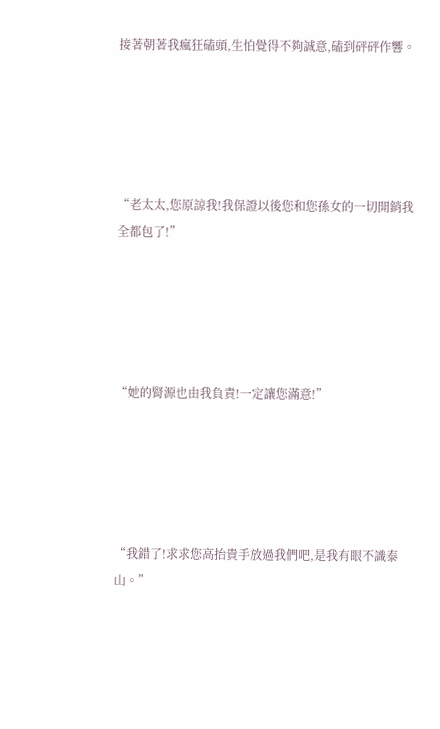接著朝著我瘋狂磕頭,生怕覺得不夠誠意,磕到砰砰作響。





“老太太,您原諒我!我保證以後您和您孫女的一切開銷我全都包了!”





“她的腎源也由我負責!一定讓您滿意!”





“我錯了!求求您高抬貴手放過我們吧,是我有眼不識泰山。”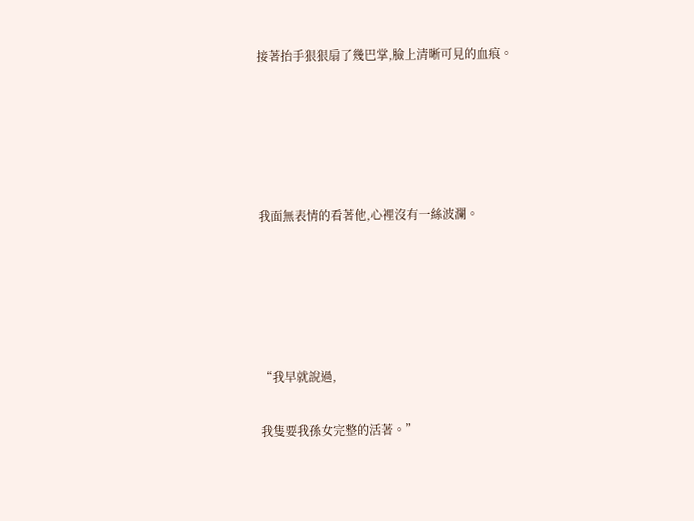接著抬手狠狠扇了幾巴掌,臉上清晰可見的血痕。





我面無表情的看著他,心裡沒有一絲波瀾。





“我早就說過,

我隻要我孫女完整的活著。”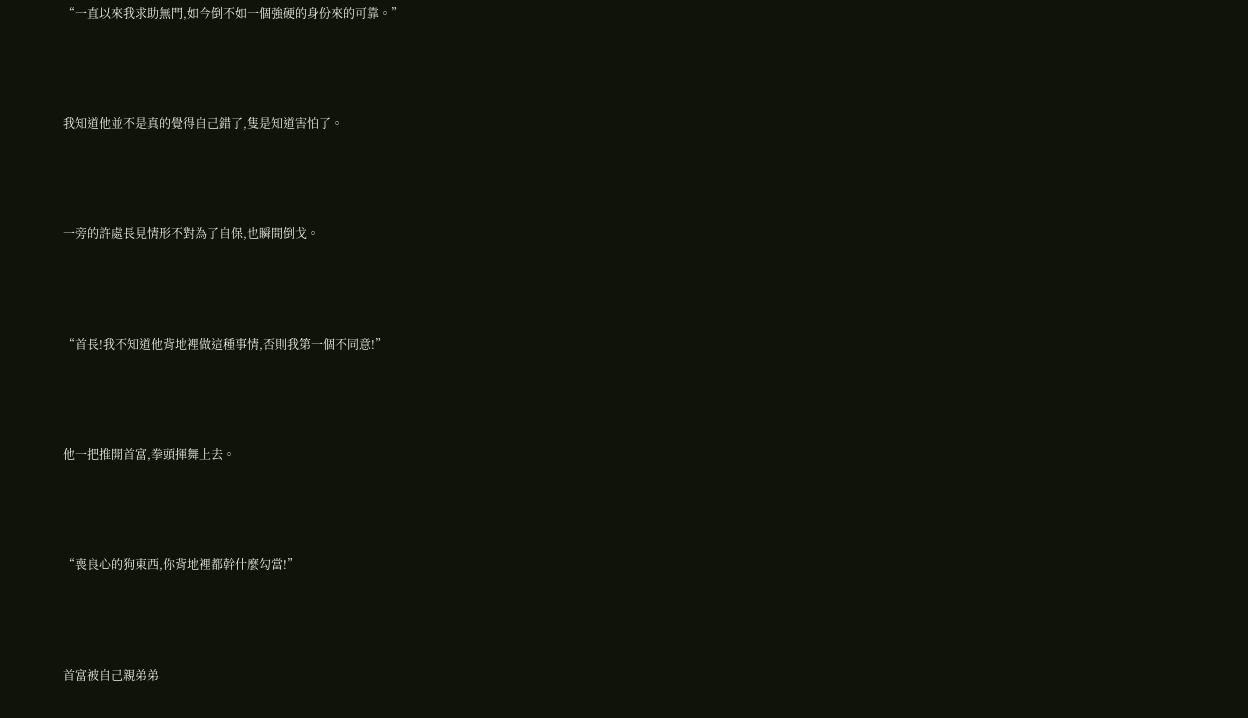“一直以來我求助無門,如今倒不如一個強硬的身份來的可靠。”





我知道他並不是真的覺得自己錯了,隻是知道害怕了。





一旁的許處長見情形不對為了自保,也瞬間倒戈。





“首長!我不知道他背地裡做這種事情,否則我第一個不同意!”





他一把推開首富,拳頭揮舞上去。





“喪良心的狗東西,你背地裡都幹什麼勾當!”





首富被自己親弟弟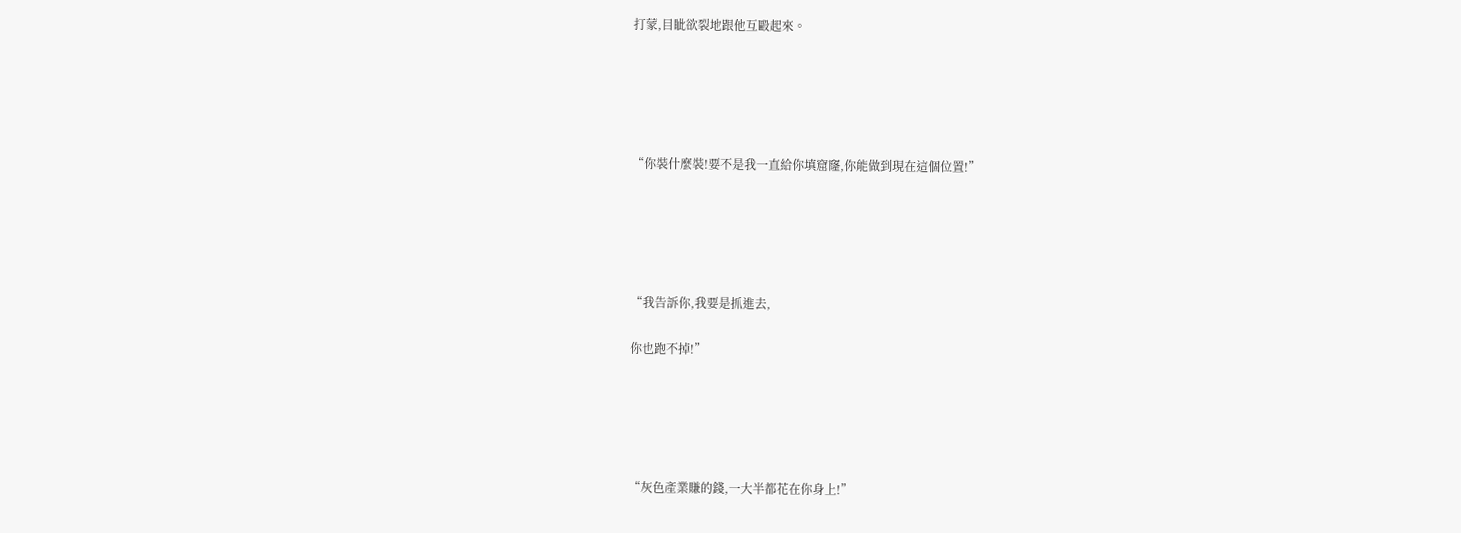打蒙,目眦欲裂地跟他互毆起來。





“你裝什麼裝!要不是我一直給你填窟窿,你能做到現在這個位置!”





“我告訴你,我要是抓進去,

你也跑不掉!”





“灰色產業賺的錢,一大半都花在你身上!”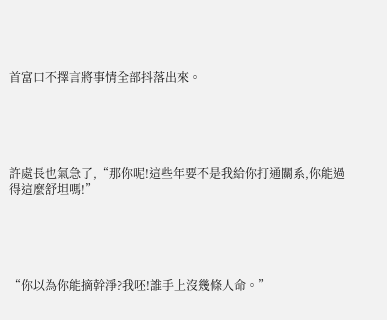首富口不擇言將事情全部抖落出來。





許處長也氣急了,“那你呢!這些年要不是我給你打通關系,你能過得這麼舒坦嗎!”





“你以為你能摘幹淨?我呸!誰手上沒幾條人命。”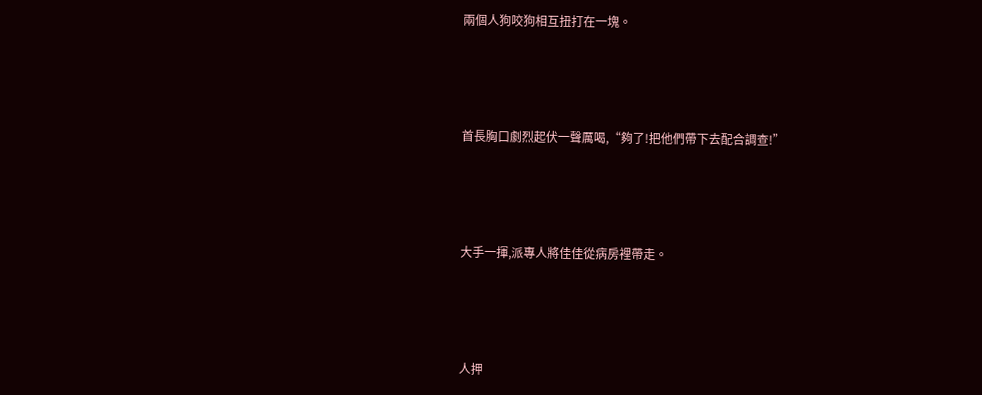兩個人狗咬狗相互扭打在一塊。





首長胸口劇烈起伏一聲厲喝,“夠了!把他們帶下去配合調查!”





大手一揮,派專人將佳佳從病房裡帶走。





人押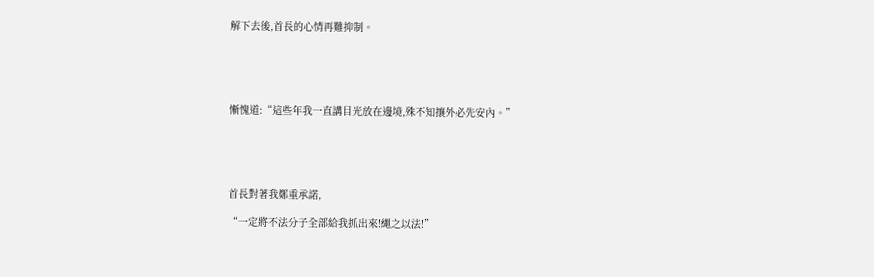解下去後,首長的心情再難抑制。





慚愧道:“這些年我一直講目光放在邊境,殊不知攘外必先安內。”





首長對著我鄭重承諾,

“一定將不法分子全部給我抓出來!繩之以法!”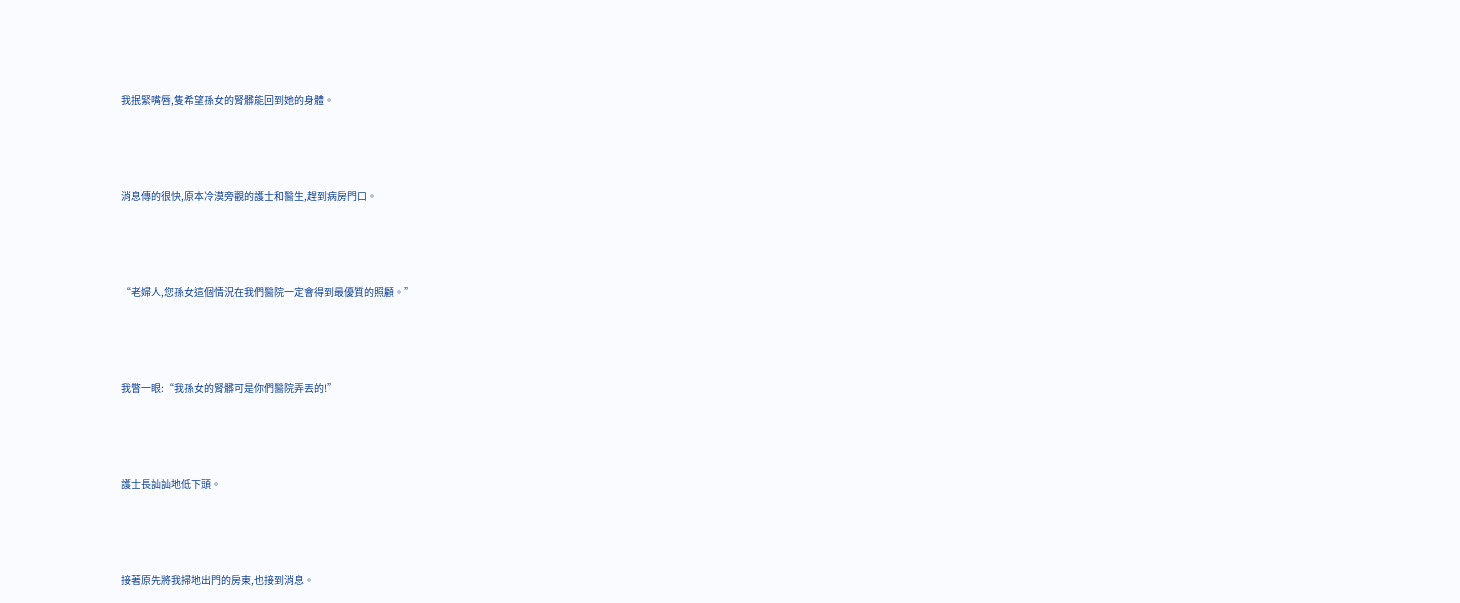我抿緊嘴唇,隻希望孫女的腎髒能回到她的身體。





消息傳的很快,原本冷漠旁觀的護士和醫生,趕到病房門口。





“老婦人,您孫女這個情況在我們醫院一定會得到最優質的照顧。”





我瞥一眼:“我孫女的腎髒可是你們醫院弄丟的!”





護士長訕訕地低下頭。





接著原先將我掃地出門的房東,也接到消息。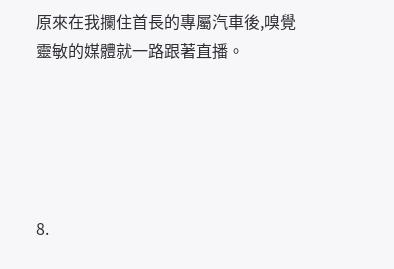原來在我攔住首長的專屬汽車後,嗅覺靈敏的媒體就一路跟著直播。





8.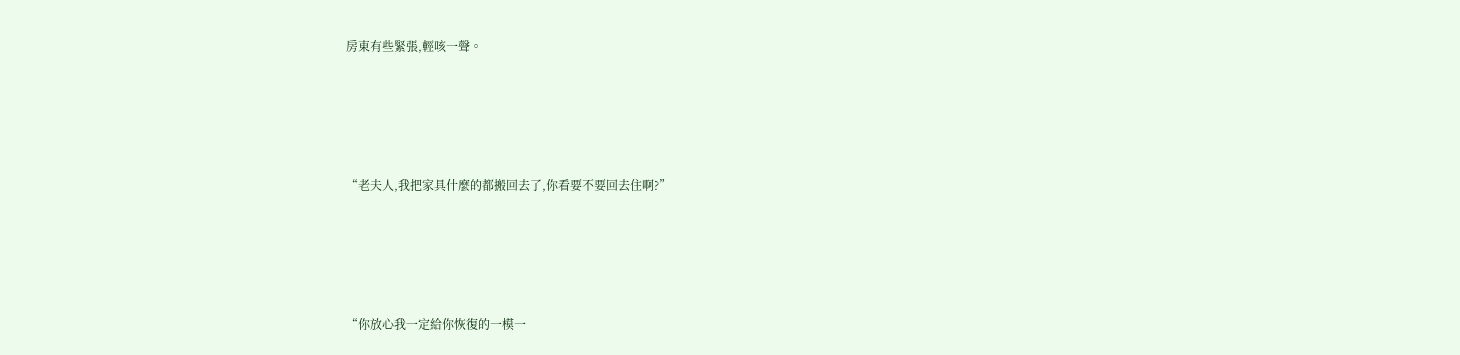房東有些緊張,輕咳一聲。





“老夫人,我把家具什麼的都搬回去了,你看要不要回去住啊?”





“你放心我一定給你恢復的一模一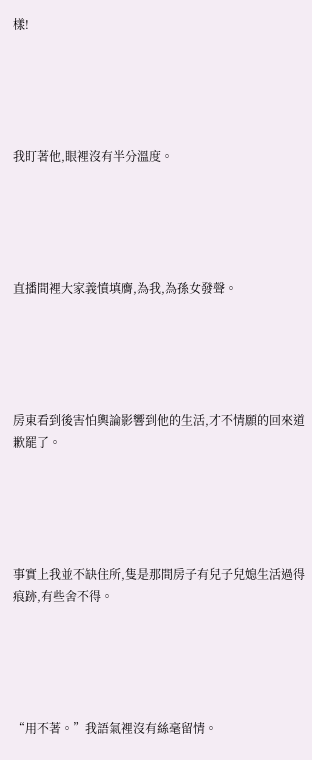樣!





我盯著他,眼裡沒有半分溫度。





直播間裡大家義憤填膺,為我,為孫女發聲。





房東看到後害怕輿論影響到他的生活,才不情願的回來道歉罷了。





事實上我並不缺住所,隻是那間房子有兒子兒媳生活過得痕跡,有些舍不得。





“用不著。”我語氣裡沒有絲毫留情。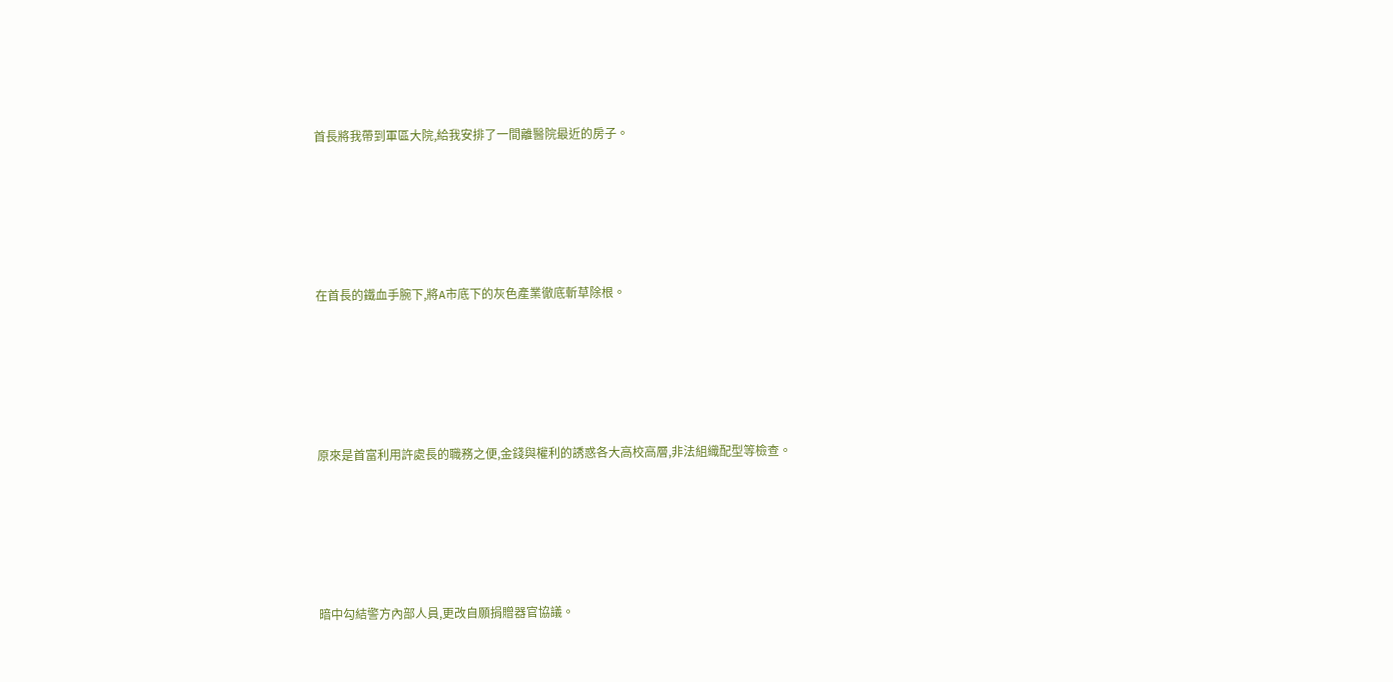首長將我帶到軍區大院,給我安排了一間離醫院最近的房子。





在首長的鐵血手腕下,將A市底下的灰色產業徹底斬草除根。





原來是首富利用許處長的職務之便,金錢與權利的誘惑各大高校高層,非法組織配型等檢查。





暗中勾結警方內部人員,更改自願捐贈器官協議。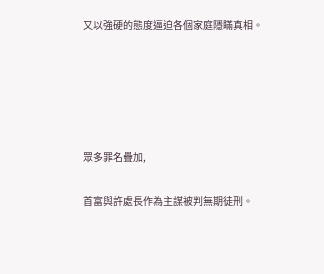又以強硬的態度逼迫各個家庭隱瞞真相。





眾多罪名疊加,

首富與許處長作為主謀被判無期徒刑。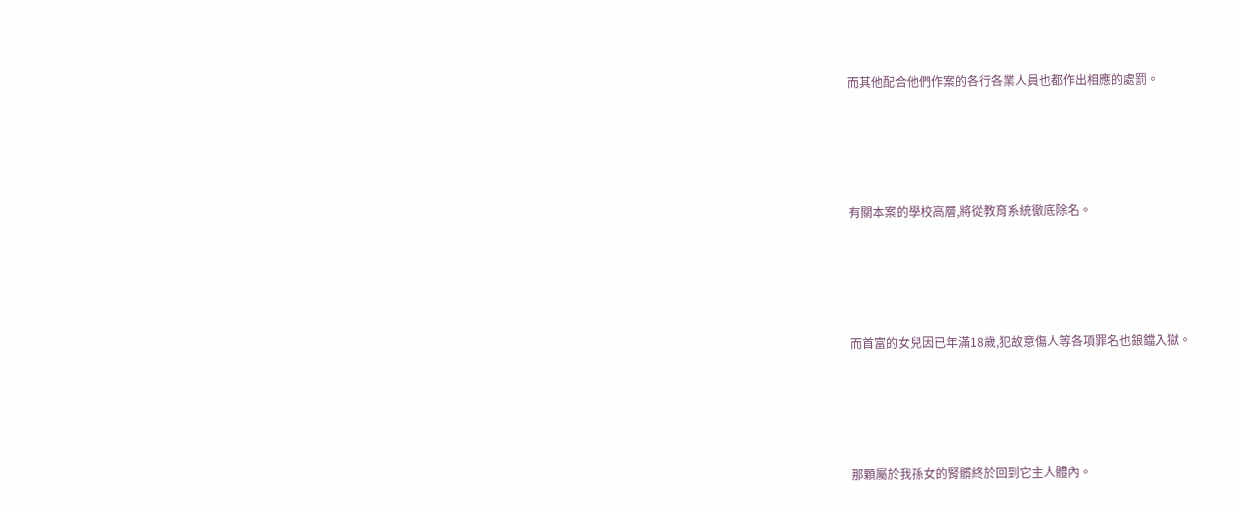而其他配合他們作案的各行各業人員也都作出相應的處罰。





有關本案的學校高層,將從教育系統徹底除名。





而首富的女兒因已年滿18歲,犯故意傷人等各項罪名也鋃鐺入獄。





那顆屬於我孫女的腎髒終於回到它主人體內。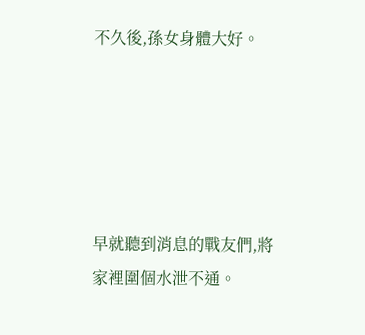不久後,孫女身體大好。





早就聽到消息的戰友們,將家裡圍個水泄不通。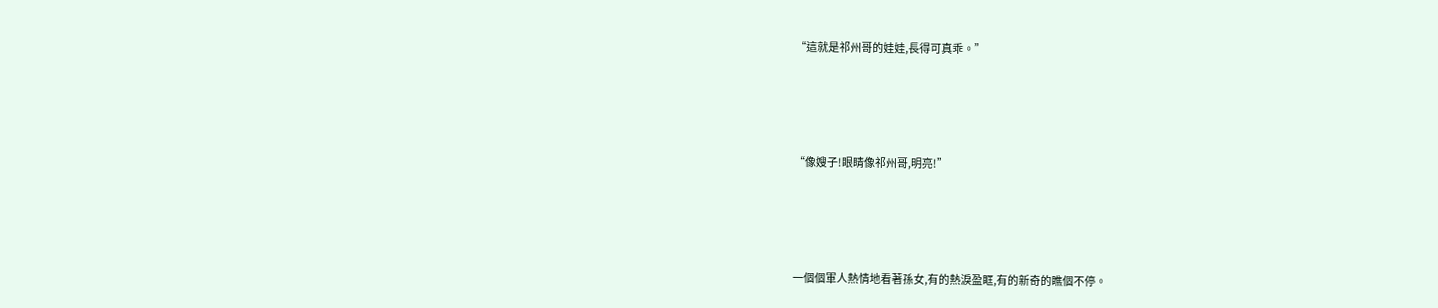“這就是祁州哥的娃娃,長得可真乖。”





“像嫂子!眼睛像祁州哥,明亮!”





一個個軍人熱情地看著孫女,有的熱淚盈眶,有的新奇的瞧個不停。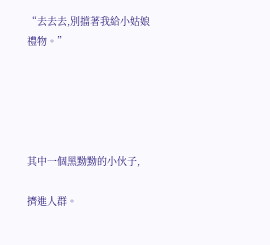“去去去,別擋著我給小姑娘禮物。”





其中一個黑黝黝的小伙子,

擠進人群。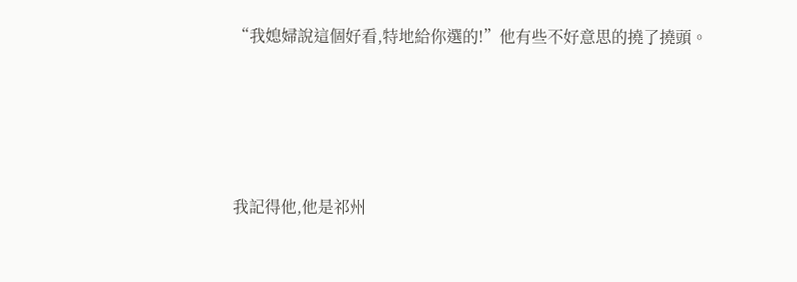“我媳婦說這個好看,特地給你選的!”他有些不好意思的撓了撓頭。





我記得他,他是祁州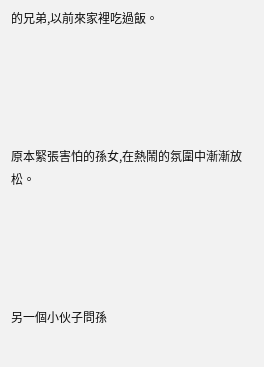的兄弟,以前來家裡吃過飯。





原本緊張害怕的孫女,在熱鬧的氛圍中漸漸放松。





另一個小伙子問孫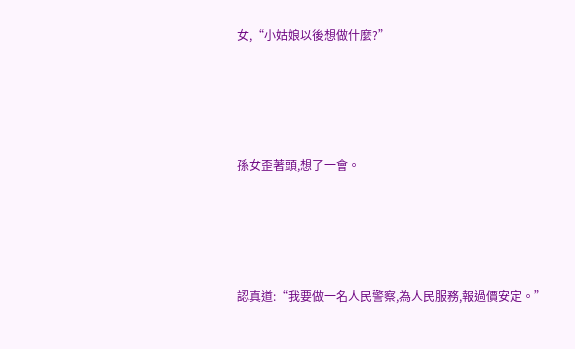女,“小姑娘以後想做什麼?”





孫女歪著頭,想了一會。





認真道:“我要做一名人民警察,為人民服務,報過價安定。”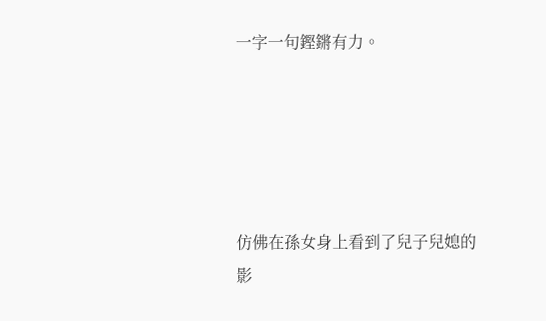一字一句鏗鏘有力。





仿佛在孫女身上看到了兒子兒媳的影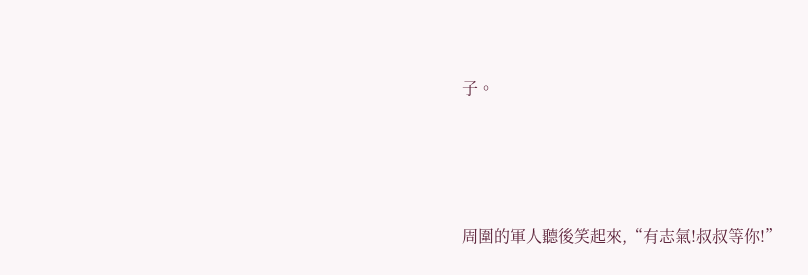子。





周圍的軍人聽後笑起來,“有志氣!叔叔等你!”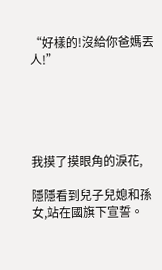“好樣的!沒給你爸媽丟人!”





我摸了摸眼角的淚花,

隱隱看到兒子兒媳和孫女,站在國旗下宣誓。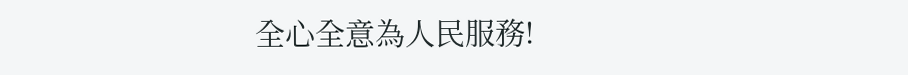全心全意為人民服務!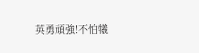英勇頑強!不怕犧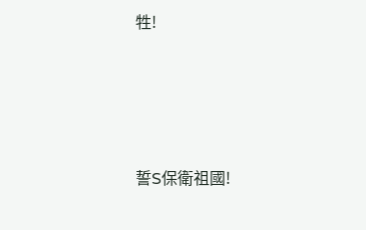牲!





誓S保衛祖國!